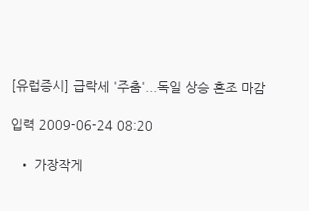[유럽증시] 급락세 '주춤'...독일 상승 혼조 마감

입력 2009-06-24 08:20

  • 가장작게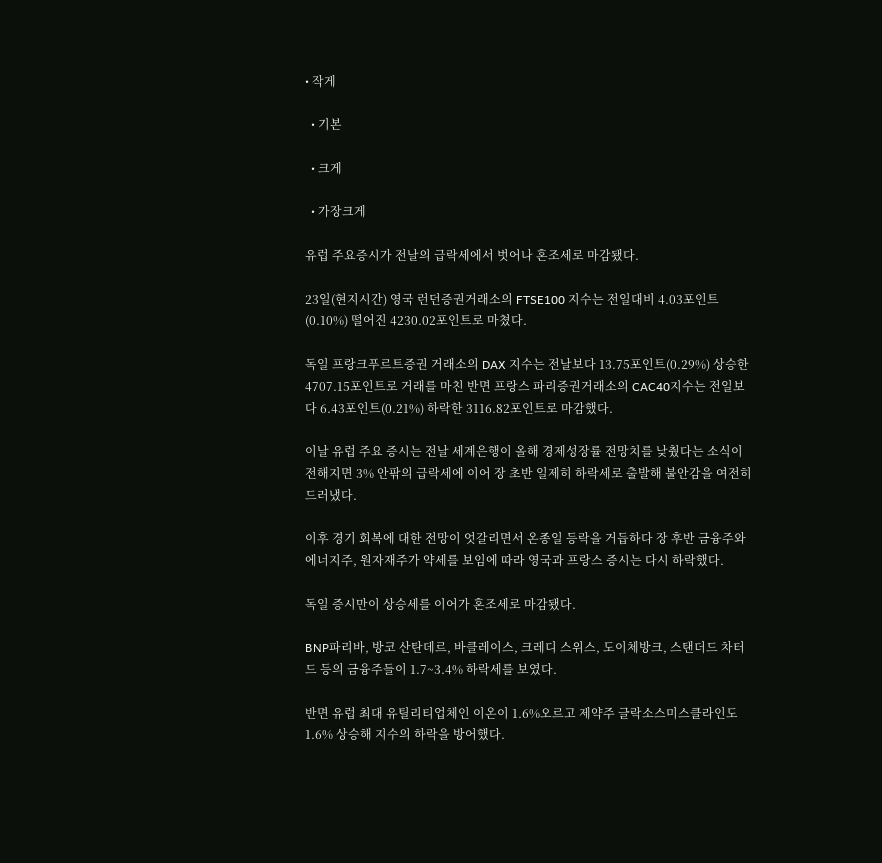• 작게

  • 기본

  • 크게

  • 가장크게

유럽 주요증시가 전날의 급락세에서 벗어나 혼조세로 마감됐다.

23일(현지시간) 영국 런던증권거래소의 FTSE100 지수는 전일대비 4.03포인트(0.10%) 떨어진 4230.02포인트로 마쳤다.

독일 프랑크푸르트증권 거래소의 DAX 지수는 전날보다 13.75포인트(0.29%) 상승한 4707.15포인트로 거래를 마친 반면 프랑스 파리증권거래소의 CAC40지수는 전일보다 6.43포인트(0.21%) 하락한 3116.82포인트로 마감했다.

이날 유럽 주요 증시는 전날 세계은행이 올해 경제성장률 전망치를 낮췄다는 소식이 전해지면 3% 안팎의 급락세에 이어 장 초반 일제히 하락세로 출발해 불안감을 여전히 드러냈다.

이후 경기 회복에 대한 전망이 엇갈리면서 온종일 등락을 거듭하다 장 후반 금융주와 에너지주, 원자재주가 약세를 보임에 따라 영국과 프랑스 증시는 다시 하락했다.

독일 증시만이 상승세를 이어가 혼조세로 마감됐다.

BNP파리바, 방코 산탄데르, 바클레이스, 크레디 스위스, 도이체방크, 스탠더드 차터드 등의 금융주들이 1.7~3.4% 하락세를 보였다.

반면 유럽 최대 유틸리티업체인 이온이 1.6%오르고 제약주 글락소스미스클라인도 1.6% 상승해 지수의 하락을 방어했다.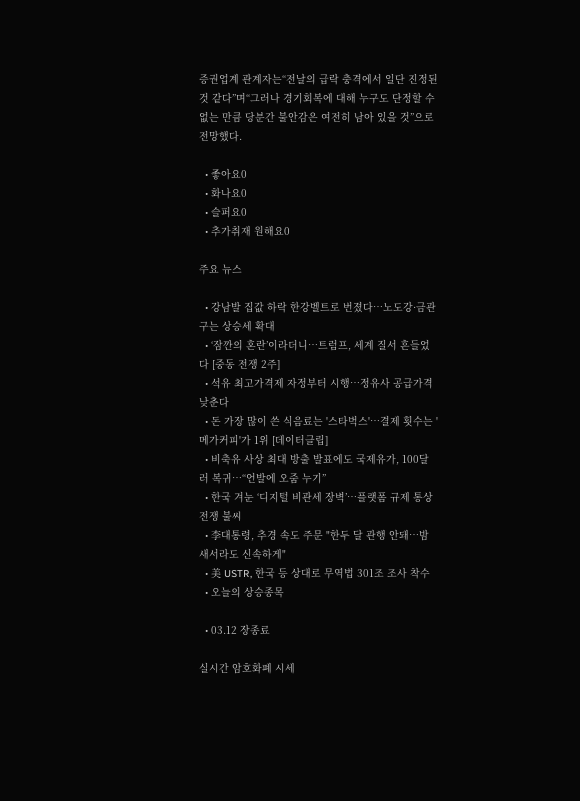증권업계 관계자는“전날의 급락 충격에서 일단 진정된 것 같다”며“그러나 경기회복에 대해 누구도 단정할 수 없는 만큼 당분간 불안감은 여전히 남아 있을 것”으로 전망했다.

  • 좋아요0
  • 화나요0
  • 슬퍼요0
  • 추가취재 원해요0

주요 뉴스

  • 강남발 집값 하락 한강벨트로 번졌다⋯노도강·금관구는 상승세 확대
  • ‘잠깐의 혼란’이라더니⋯트럼프, 세계 질서 흔들었다 [중동 전쟁 2주]
  • 석유 최고가격제 자정부터 시행⋯정유사 공급가격 낮춘다
  • 돈 가장 많이 쓴 식음료는 '스타벅스'…결제 횟수는 '메가커피'가 1위 [데이터클립]
  • 비축유 사상 최대 방출 발표에도 국제유가, 100달러 복귀⋯“언발에 오줌 누기”
  • 한국 겨눈 ‘디지털 비관세 장벽’…플랫폼 규제 통상전쟁 불씨
  • 李대통령, 추경 속도 주문 "한두 달 관행 안돼…밤 새서라도 신속하게"
  • 美 USTR, 한국 등 상대로 무역법 301조 조사 착수
  • 오늘의 상승종목

  • 03.12 장종료

실시간 암호화폐 시세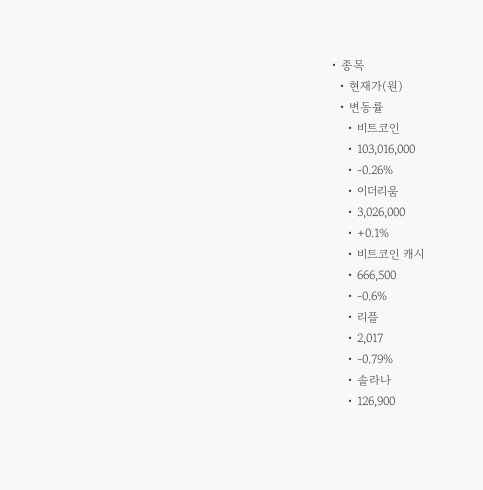• 종목
  • 현재가(원)
  • 변동률
    • 비트코인
    • 103,016,000
    • -0.26%
    • 이더리움
    • 3,026,000
    • +0.1%
    • 비트코인 캐시
    • 666,500
    • -0.6%
    • 리플
    • 2,017
    • -0.79%
    • 솔라나
    • 126,900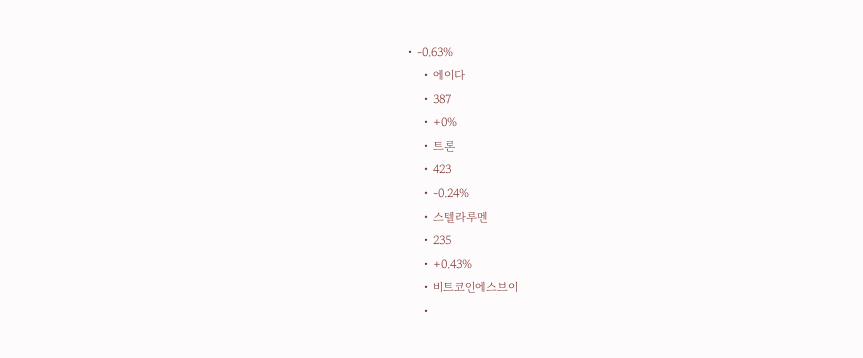• -0.63%
    • 에이다
    • 387
    • +0%
    • 트론
    • 423
    • -0.24%
    • 스텔라루멘
    • 235
    • +0.43%
    • 비트코인에스브이
    •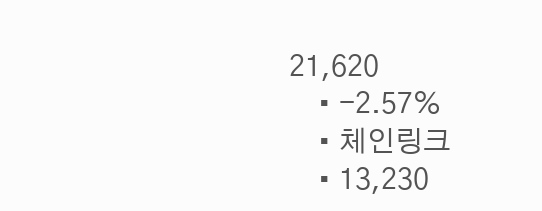21,620
    • -2.57%
    • 체인링크
    • 13,230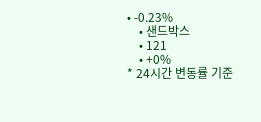• -0.23%
    • 샌드박스
    • 121
    • +0%
* 24시간 변동률 기준